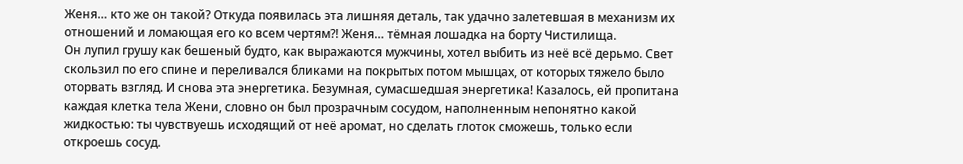Женя… кто же он такой? Откуда появилась эта лишняя деталь, так удачно залетевшая в механизм их отношений и ломающая его ко всем чертям?! Женя… тёмная лошадка на борту Чистилища.
Он лупил грушу как бешеный будто, как выражаются мужчины, хотел выбить из неё всё дерьмо. Свет скользил по его спине и переливался бликами на покрытых потом мышцах, от которых тяжело было оторвать взгляд. И снова эта энергетика. Безумная, сумасшедшая энергетика! Казалось, ей пропитана каждая клетка тела Жени, словно он был прозрачным сосудом, наполненным непонятно какой жидкостью: ты чувствуешь исходящий от неё аромат, но сделать глоток сможешь, только если откроешь сосуд.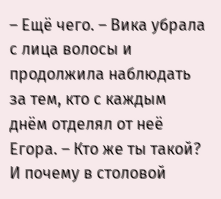– Ещё чего. – Вика убрала с лица волосы и продолжила наблюдать за тем, кто с каждым днём отделял от неё Егора. – Кто же ты такой? И почему в столовой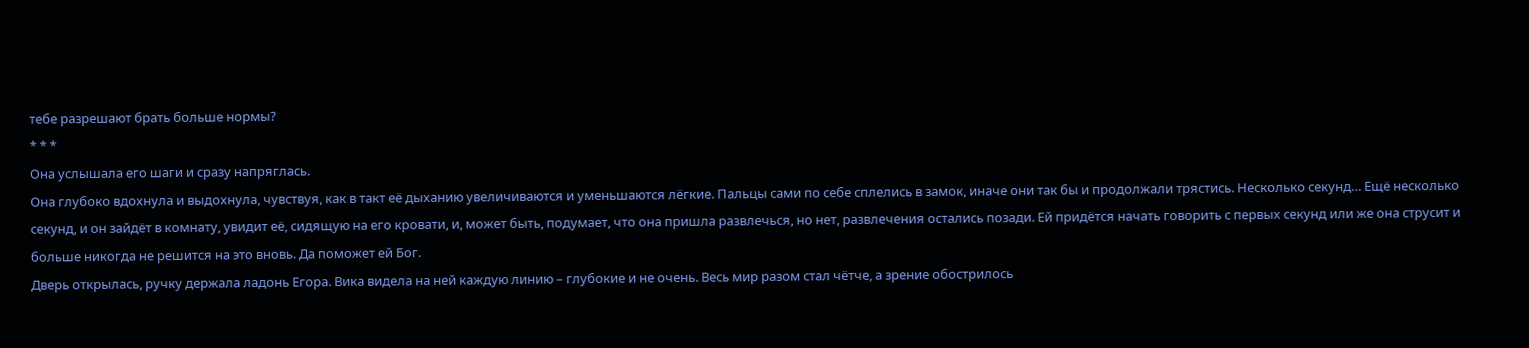тебе разрешают брать больше нормы?
* * *
Она услышала его шаги и сразу напряглась.
Она глубоко вдохнула и выдохнула, чувствуя, как в такт её дыханию увеличиваются и уменьшаются лёгкие. Пальцы сами по себе сплелись в замок, иначе они так бы и продолжали трястись. Несколько секунд… Ещё несколько секунд, и он зайдёт в комнату, увидит её, сидящую на его кровати, и, может быть, подумает, что она пришла развлечься, но нет, развлечения остались позади. Ей придётся начать говорить с первых секунд или же она струсит и больше никогда не решится на это вновь. Да поможет ей Бог.
Дверь открылась, ручку держала ладонь Егора. Вика видела на ней каждую линию – глубокие и не очень. Весь мир разом стал чётче, а зрение обострилось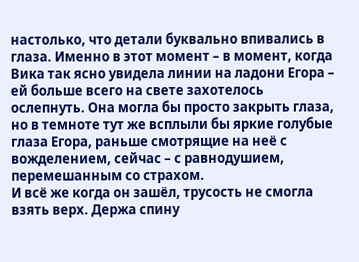настолько, что детали буквально впивались в глаза. Именно в этот момент – в момент, когда Вика так ясно увидела линии на ладони Егора – ей больше всего на свете захотелось ослепнуть. Она могла бы просто закрыть глаза, но в темноте тут же всплыли бы яркие голубые глаза Егора, раньше смотрящие на неё с вожделением, сейчас – с равнодушием, перемешанным со страхом.
И всё же когда он зашёл, трусость не смогла взять верх. Держа спину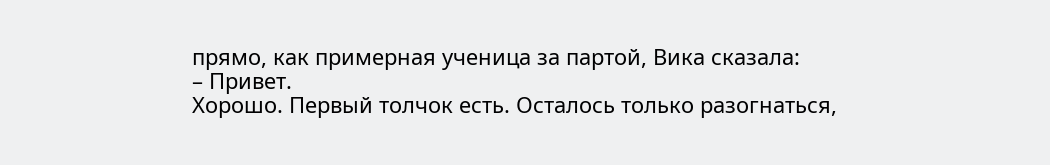прямо, как примерная ученица за партой, Вика сказала:
– Привет.
Хорошо. Первый толчок есть. Осталось только разогнаться,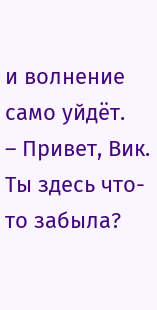и волнение само уйдёт.
– Привет, Вик. Ты здесь что-то забыла?